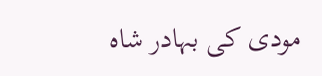مودی کی بہادر شاہ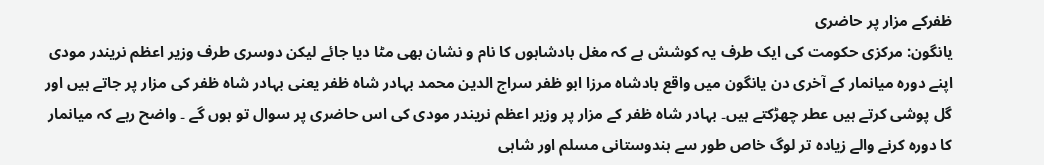ظفرکے مزار پر حاضری
یانگون: مرکزی حکومت کی ایک طرف یہ کوشش ہے کہ مغل بادشاہوں کا نام و نشان بھی مٹا دیا جائے لیکن دوسری طرف وزیر اعظم نریندر مودی اپنے دورہ میانمار کے آخری دن یانگون میں واقع بادشاہ مرزا ابو ظفر سراج الدین محمد بہادر شاہ ظفر یعنی بہادر شاہ ظفر کی مزار پر جاتے ہیں اور گل پوشی کرتے ہیں عطر چھڑکتے ہیں۔ بہادر شاہ ظفر کے مزار پر وزیر اعظم نریندر مودی کی اس حاضری پر سوال تو ہوں گے ۔ واضح رہے کہ میانمار کا دورہ کرنے والے زیادہ تر لوگ خاص طور سے ہندوستانی مسلم اور شاہی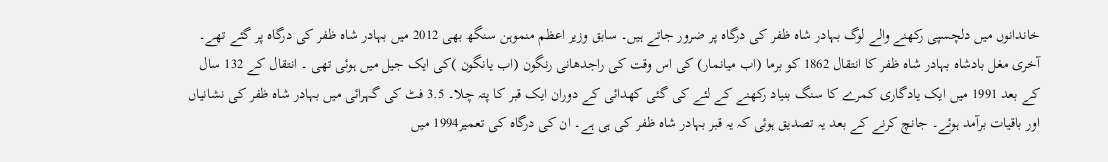خاندانوں میں دلچسپی رکھنے والے لوگ بہادر شاہ ظفر کی درگاہ پر ضرور جاتے ہیں۔ سابق وزیر اعظم منموہن سنگھ بھی 2012 میں بہادر شاہ ظفر کی درگاہ پر گئے تھے۔
آخری مغل بادشاہ بہادر شاہ ظفر کا انتقال 1862 کو برما (اب میانمار) کی اس وقت کی راجدھانی رنگون (اب یانگون )کی ایک جیل میں ہوئی تھی ۔ انتقال کے 132 سال کے بعد 1991 میں ایک یادگاری کمرے کا سنگ بنیاد رکھنے کے لئے کی گئی کھدائی کے دوران ایک قبر کا پتہ چلا۔ 3.5 فٹ کی گہرائی میں بہادر شاہ ظفر کی نشانیاں اور باقیات برآمد ہوئے۔ جانچ کرنے کے بعد یہ تصدیق ہوئی کہ یہ قبر بہادر شاہ ظفر کی ہی ہے۔ ان کی درگاہ کی تعمیر1994 میں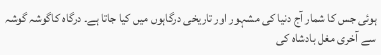ہوئی جس کا شمار آج دنیا کی مشہور اور تاریخی درگاہوں میں کیا جاتا ہے۔ درگاہ کاگوشہ گوشہ سے آخری مغل بادشاہ کی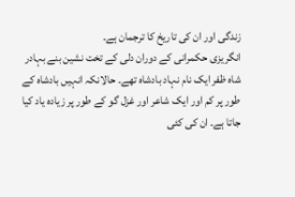زندگی اور ان کی تاریخ کا ترجمان ہے۔
انگریزی حکمرانی کے دوران دلی کے تخت نشین بنے بہادر شاہ ظفر ایک نام نہاد بادشاہ تھے۔ حالانکہ انہیں بادشاہ کے طور پر کم اور ایک شاعر اور غزل گو کے طور پر زیادہ یاد کیا جاتا ہے۔ ان کی کئی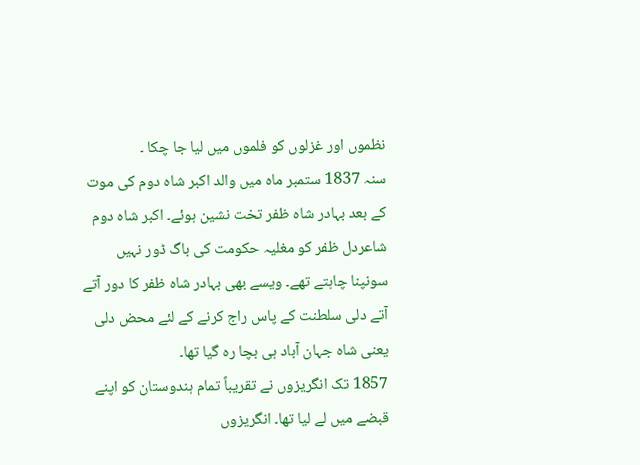نظموں اور غزلوں کو فلموں میں لیا جا چکا ۔
سنہ 1837 ستمبر ماہ میں والد اکبر شاہ دوم کی موت کے بعد بہادر شاہ ظفر تخت نشین ہوئے۔ اکبر شاہ دوم شاعردل ظفر کو مغلیہ حکومت کی باگ ڈور نہیں سونپنا چاہتے تھے۔ ویسے بھی بہادر شاہ ظفر کا دور آتے آتے دلی سلطنت کے پاس راج کرنے کے لئے محض دلی یعنی شاہ جہان آباد ہی بچا رہ گیا تھا۔
1857 تک انگریزوں نے تقریباً تمام ہندوستان کو اپنے قبضے میں لے لیا تھا۔ انگریزوں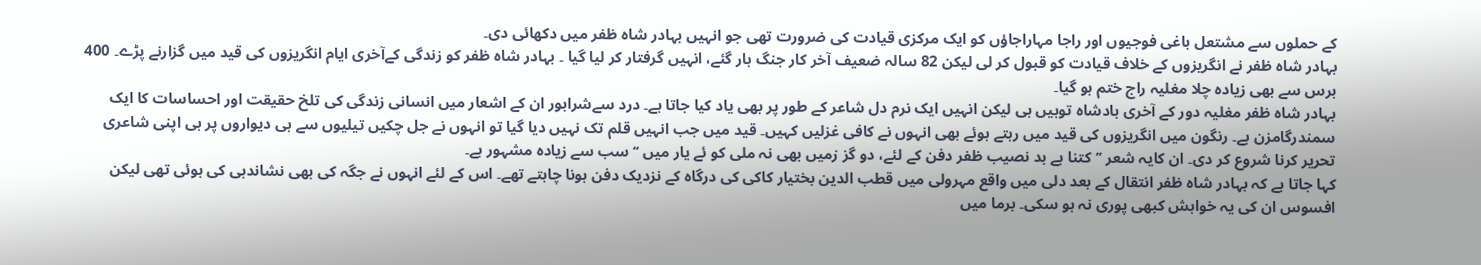کے حملوں سے مشتعل باغی فوجیوں اور راجا مہاراجاؤں کو ایک مرکزی قیادت کی ضرورت تھی جو انہیں بہادر شاہ ظفر میں دکھائی دی۔
بہادر شاہ ظفر نے انگریزوں کے خلاف قیادت کو قبول کر لی لیکن 82 سالہ ضعیف آخر کار جنگ ہار گئے، انہیں گرفتار کر لیا گیا ۔ بہادر شاہ ظفر کو زندگی کےآخری ایام انگریزوں کی قید میں گزارنے پڑے۔ 400 برس سے بھی زیادہ چلا مغلیہ راج ختم ہو گیا۔
بہادر شاہ ظفر مغلیہ دور کے آخری بادشاہ توہیں ہی لیکن انہیں ایک نرم دل شاعر کے طور پر بھی یاد کیا جاتا ہے۔ درد سےشرابور ان کے اشعار میں انسانی زندگی کی تلخ حقیقت اور احساسات کا ایک سمندرگامزن ہے۔ رنگون میں انگریزوں کی قید میں رہتے ہوئے بھی انہوں نے کافی غزلیں کہیں۔ قید میں جب انہیں قلم تک نہیں دیا گیا تو انہوں نے جل چکیں تیلیوں سے ہی دیواروں پر ہی اپنی شاعری تحریر کرنا شروع کر دی۔ ان کایہ شعر ’’کتنا ہے بد نصیب ظفر دفن کے لئے، دو گز زمیں بھی نہ ملی کو ئے یار میں ‘‘ سب سے زیادہ مشہور ہے۔
کہا جاتا ہے کہ بہادر شاہ ظفر انتقال کے بعد دلی میں واقع مہرولی میں قطب الدین بختیار کاکی کی درگاہ کے نزدیک دفن ہونا چاہتے تھے۔ اس کے لئے انہوں نے جگہ کی بھی نشاندہی کی ہوئی تھی لیکن افسوس ان کی یہ خواہش کبھی پوری نہ ہو سکی۔ برما میں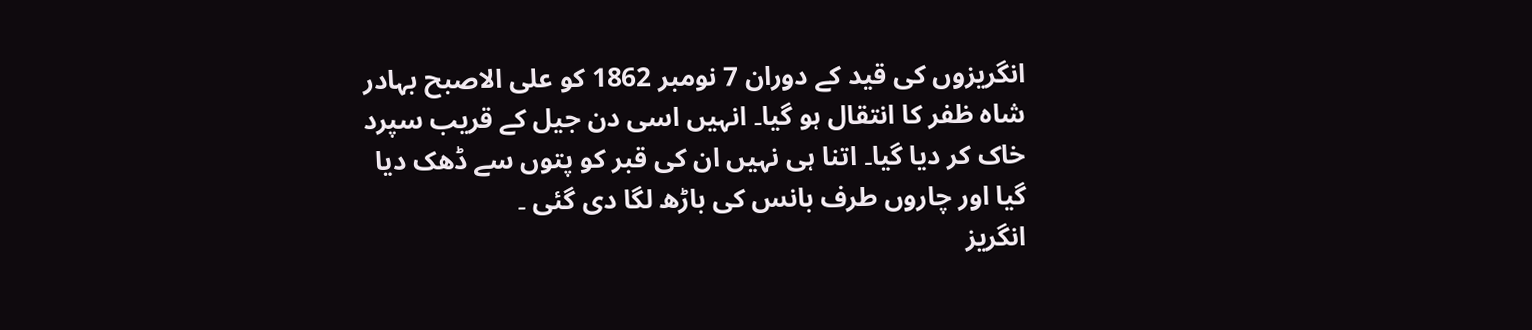انگریزوں کی قید کے دوران 7 نومبر 1862 کو علی الاصبح بہادر شاہ ظفر کا انتقال ہو گیا۔ انہیں اسی دن جیل کے قریب سپرد خاک کر دیا گیا۔ اتنا ہی نہیں ان کی قبر کو پتوں سے ڈھک دیا گیا اور چاروں طرف بانس کی باڑھ لگا دی گئی ۔
انگریز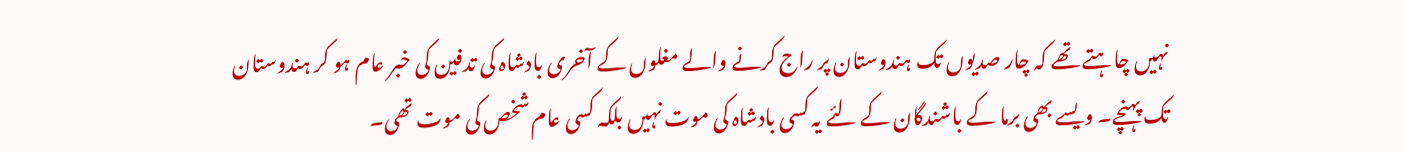نہیں چاہتے تھے کہ چار صدیوں تک ہندوستان پر راج کرنے والے مغلوں کے آخری بادشاہ کی تدفین کی خبر عام ہو کر ہندوستان تک پہنچے۔ ویسے بھی برما کے باشندگان کے لئے یہ کسی بادشاہ کی موت نہیں بلکہ کسی عام شخص کی موت تھی۔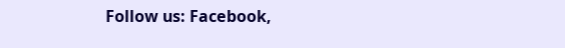Follow us: Facebook,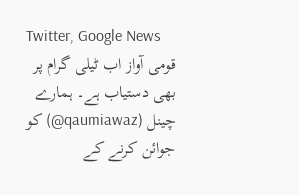Twitter, Google News
قومی آواز اب ٹیلی گرام پر بھی دستیاب ہے۔ ہمارے چینل (qaumiawaz@) کو جوائن کرنے کے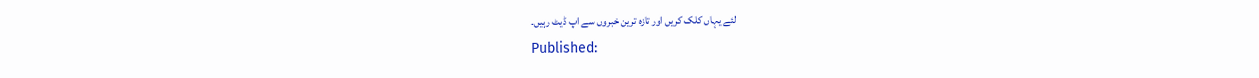لئے یہاں کلک کریں اور تازہ ترین خبروں سے اپ ڈیٹ رہیں۔
Published: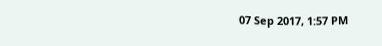07 Sep 2017, 1:57 PM